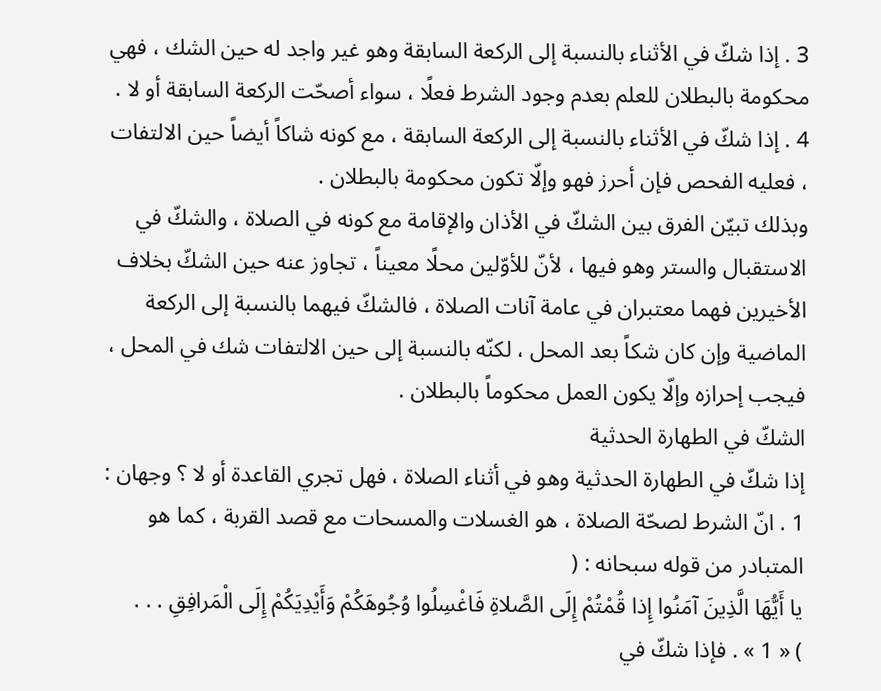3 . إذا شكّ في الأثناء بالنسبة إلى الركعة السابقة وهو غير واجد له حين الشك ، فهي محكومة بالبطلان للعلم بعدم وجود الشرط فعلًا ، سواء أصحّت الركعة السابقة أو لا .
4 . إذا شكّ في الأثناء بالنسبة إلى الركعة السابقة ، مع كونه شاكاً أيضاً حين الالتفات ، فعليه الفحص فإن أحرز فهو وإلّا تكون محكومة بالبطلان .
وبذلك تبيّن الفرق بين الشكّ في الأذان والإقامة مع كونه في الصلاة ، والشكّ في الاستقبال والستر وهو فيها ، لأنّ للأوّلين محلًا معيناً ، تجاوز عنه حين الشكّ بخلاف الأخيرين فهما معتبران في عامة آنات الصلاة ، فالشكّ فيهما بالنسبة إلى الركعة الماضية وإن كان شكاً بعد المحل ، لكنّه بالنسبة إلى حين الالتفات شك في المحل ، فيجب إحرازه وإلّا يكون العمل محكوماً بالبطلان .
الشكّ في الطهارة الحدثية
إذا شكّ في الطهارة الحدثية وهو في أثناء الصلاة ، فهل تجري القاعدة أو لا ؟ وجهان :
1 . انّ الشرط لصحّة الصلاة ، هو الغسلات والمسحات مع قصد القربة ، كما هو المتبادر من قوله سبحانه : (
يا أَيُّهَا الَّذِينَ آمَنُوا إِذا قُمْتُمْ إِلَى الصَّلاةِ فَاغْسِلُوا وُجُوهَكُمْ وَأَيْدِيَكُمْ إِلَى الْمَرافِقِ . . .
) « 1 » . فإذا شكّ في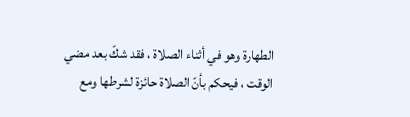الطهارة وهو في أثناء الصلاة ، فقد شكّ بعد مضي الوقت ، فيحكم بأنّ الصلاة حائزة لشرطها ومع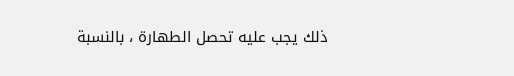ذلك يجب عليه تحصل الطهارة ، بالنسبة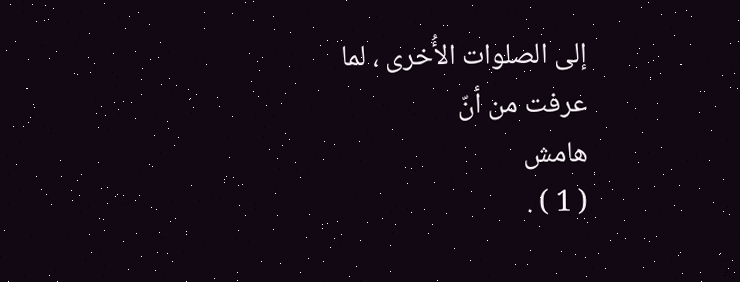إلى الصلوات الأُخرى ، لما عرفت من أنّ
هامش
( 1 ) .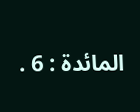المائدة : 6 .